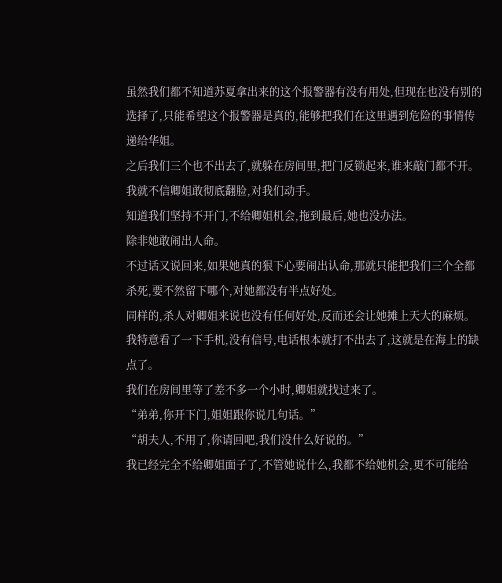虽然我们都不知道苏夏拿出来的这个报警器有没有用处,但现在也没有别的选择了,只能希望这个报警器是真的,能够把我们在这里遇到危险的事情传递给华姐。
之后我们三个也不出去了,就躲在房间里,把门反锁起来,谁来敲门都不开。
我就不信卿姐敢彻底翻脸,对我们动手。
知道我们坚持不开门,不给卿姐机会,拖到最后,她也没办法。
除非她敢闹出人命。
不过话又说回来,如果她真的狠下心要闹出认命,那就只能把我们三个全都杀死,要不然留下哪个,对她都没有半点好处。
同样的,杀人对卿姐来说也没有任何好处,反而还会让她摊上天大的麻烦。
我特意看了一下手机,没有信号,电话根本就打不出去了,这就是在海上的缺点了。
我们在房间里等了差不多一个小时,卿姐就找过来了。
“弟弟,你开下门,姐姐跟你说几句话。”
“胡夫人,不用了,你请回吧,我们没什么好说的。”
我已经完全不给卿姐面子了,不管她说什么,我都不给她机会,更不可能给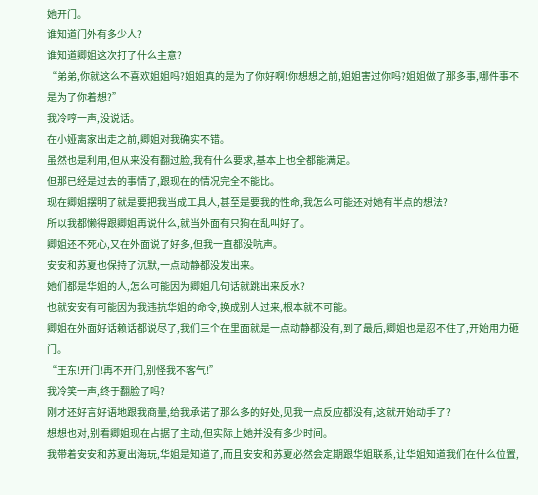她开门。
谁知道门外有多少人?
谁知道卿姐这次打了什么主意?
“弟弟,你就这么不喜欢姐姐吗?姐姐真的是为了你好啊!你想想之前,姐姐害过你吗?姐姐做了那多事,哪件事不是为了你着想?”
我冷哼一声,没说话。
在小娅离家出走之前,卿姐对我确实不错。
虽然也是利用,但从来没有翻过脸,我有什么要求,基本上也全都能满足。
但那已经是过去的事情了,跟现在的情况完全不能比。
现在卿姐摆明了就是要把我当成工具人,甚至是要我的性命,我怎么可能还对她有半点的想法?
所以我都懒得跟卿姐再说什么,就当外面有只狗在乱叫好了。
卿姐还不死心,又在外面说了好多,但我一直都没吭声。
安安和苏夏也保持了沉默,一点动静都没发出来。
她们都是华姐的人,怎么可能因为卿姐几句话就跳出来反水?
也就安安有可能因为我违抗华姐的命令,换成别人过来,根本就不可能。
卿姐在外面好话赖话都说尽了,我们三个在里面就是一点动静都没有,到了最后,卿姐也是忍不住了,开始用力砸门。
“王东!开门!再不开门,别怪我不客气!”
我冷笑一声,终于翻脸了吗?
刚才还好言好语地跟我商量,给我承诺了那么多的好处,见我一点反应都没有,这就开始动手了?
想想也对,别看卿姐现在占据了主动,但实际上她并没有多少时间。
我带着安安和苏夏出海玩,华姐是知道了,而且安安和苏夏必然会定期跟华姐联系,让华姐知道我们在什么位置,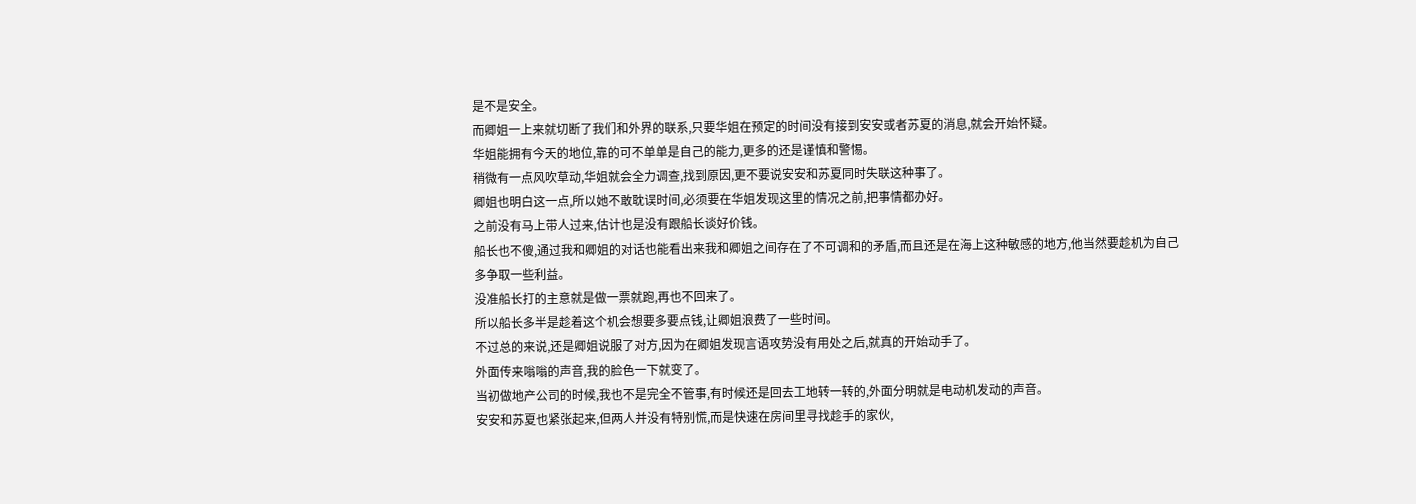是不是安全。
而卿姐一上来就切断了我们和外界的联系,只要华姐在预定的时间没有接到安安或者苏夏的消息,就会开始怀疑。
华姐能拥有今天的地位,靠的可不单单是自己的能力,更多的还是谨慎和警惕。
稍微有一点风吹草动,华姐就会全力调查,找到原因,更不要说安安和苏夏同时失联这种事了。
卿姐也明白这一点,所以她不敢耽误时间,必须要在华姐发现这里的情况之前,把事情都办好。
之前没有马上带人过来,估计也是没有跟船长谈好价钱。
船长也不傻,通过我和卿姐的对话也能看出来我和卿姐之间存在了不可调和的矛盾,而且还是在海上这种敏感的地方,他当然要趁机为自己多争取一些利益。
没准船长打的主意就是做一票就跑,再也不回来了。
所以船长多半是趁着这个机会想要多要点钱,让卿姐浪费了一些时间。
不过总的来说,还是卿姐说服了对方,因为在卿姐发现言语攻势没有用处之后,就真的开始动手了。
外面传来嗡嗡的声音,我的脸色一下就变了。
当初做地产公司的时候,我也不是完全不管事,有时候还是回去工地转一转的,外面分明就是电动机发动的声音。
安安和苏夏也紧张起来,但两人并没有特别慌,而是快速在房间里寻找趁手的家伙,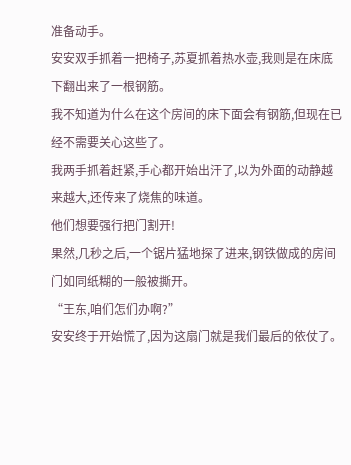准备动手。
安安双手抓着一把椅子,苏夏抓着热水壶,我则是在床底下翻出来了一根钢筋。
我不知道为什么在这个房间的床下面会有钢筋,但现在已经不需要关心这些了。
我两手抓着赶紧,手心都开始出汗了,以为外面的动静越来越大,还传来了烧焦的味道。
他们想要强行把门割开!
果然,几秒之后,一个锯片猛地探了进来,钢铁做成的房间门如同纸糊的一般被撕开。
“王东,咱们怎们办啊?”
安安终于开始慌了,因为这扇门就是我们最后的依仗了。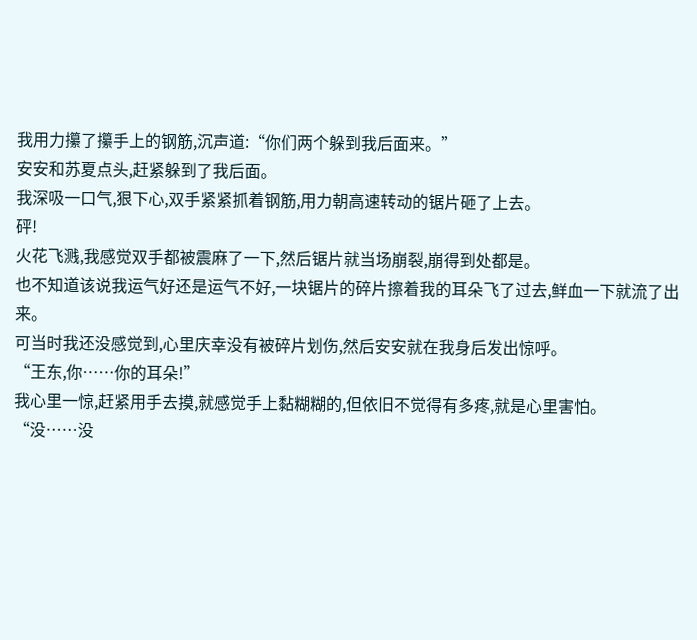我用力攥了攥手上的钢筋,沉声道:“你们两个躲到我后面来。”
安安和苏夏点头,赶紧躲到了我后面。
我深吸一口气,狠下心,双手紧紧抓着钢筋,用力朝高速转动的锯片砸了上去。
砰!
火花飞溅,我感觉双手都被震麻了一下,然后锯片就当场崩裂,崩得到处都是。
也不知道该说我运气好还是运气不好,一块锯片的碎片擦着我的耳朵飞了过去,鲜血一下就流了出来。
可当时我还没感觉到,心里庆幸没有被碎片划伤,然后安安就在我身后发出惊呼。
“王东,你……你的耳朵!”
我心里一惊,赶紧用手去摸,就感觉手上黏糊糊的,但依旧不觉得有多疼,就是心里害怕。
“没……没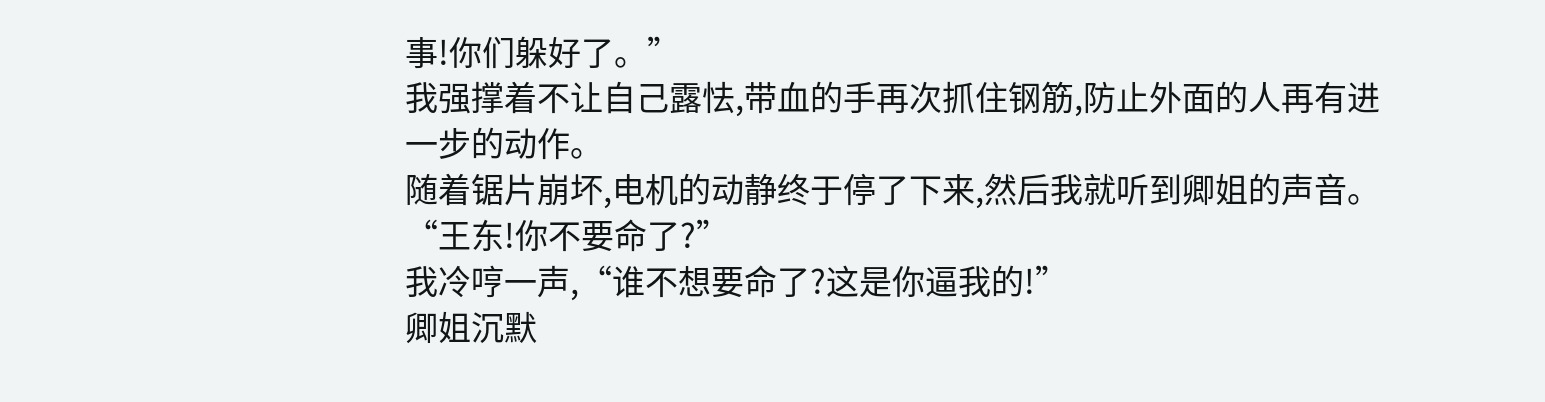事!你们躲好了。”
我强撑着不让自己露怯,带血的手再次抓住钢筋,防止外面的人再有进一步的动作。
随着锯片崩坏,电机的动静终于停了下来,然后我就听到卿姐的声音。
“王东!你不要命了?”
我冷哼一声,“谁不想要命了?这是你逼我的!”
卿姐沉默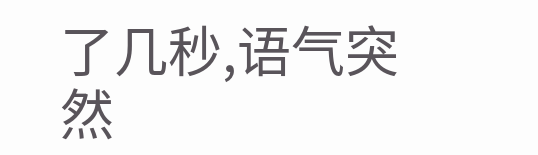了几秒,语气突然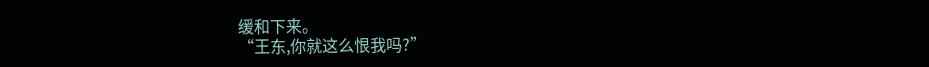缓和下来。
“王东,你就这么恨我吗?”